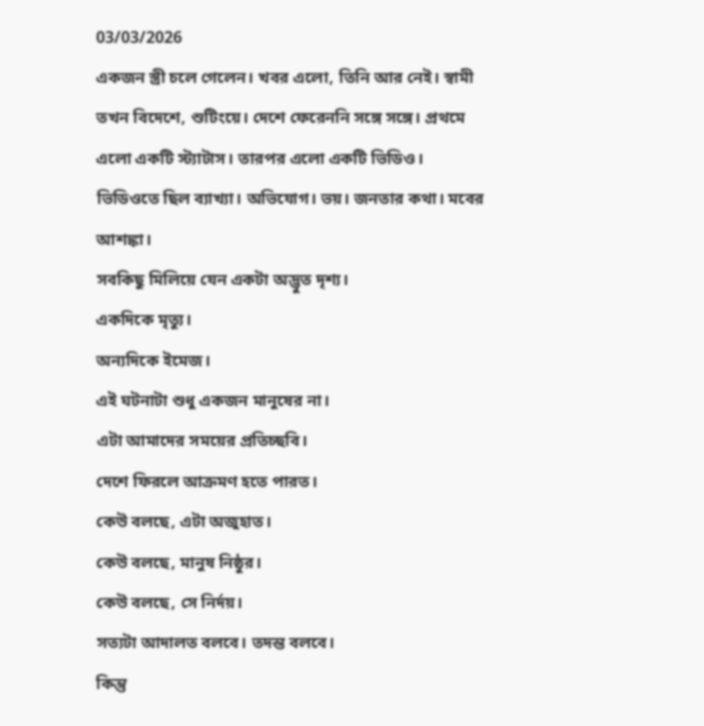03/03/2026
একজন স্ত্রী চলে গেলেন। খবর এলো, তিনি আর নেই। স্বামী তখন বিদেশে, শুটিংয়ে। দেশে ফেরেননি সঙ্গে সঙ্গে। প্রথমে এলো একটি স্ট্যাটাস। তারপর এলো একটি ভিডিও। ভিডিওতে ছিল ব্যাখ্যা। অভিযোগ। ভয়। জনতার কথা। মবের আশঙ্কা।
সবকিছু মিলিয়ে যেন একটা অদ্ভুত দৃশ্য।
একদিকে মৃত্যু।
অন্যদিকে ইমেজ।
এই ঘটনাটা শুধু একজন মানুষের না।
এটা আমাদের সময়ের প্রতিচ্ছবি।
দেশে ফিরলে আক্রমণ হতে পারত।
কেউ বলছে, এটা অজুহাত।
কেউ বলছে, মানুষ নিষ্ঠুর।
কেউ বলছে, সে নির্দয়।
সত্যটা আদালত বলবে। তদন্ত বলবে।
কিন্তু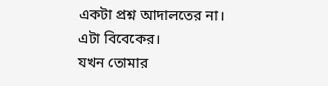একটা প্রশ্ন আদালতের না।
এটা বিবেকের।
যখন তোমার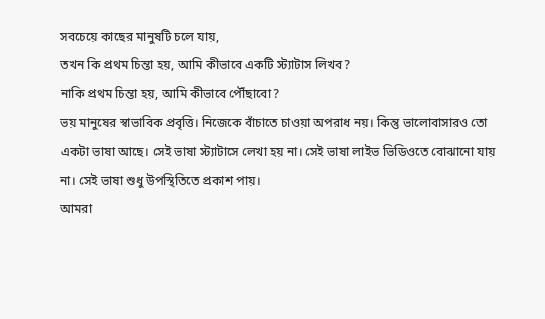সবচেয়ে কাছের মানুষটি চলে যায়,
তখন কি প্রথম চিন্তা হয়, আমি কীভাবে একটি স্ট্যাটাস লিখব?
নাকি প্রথম চিন্তা হয়, আমি কীভাবে পৌঁছাবো?
ভয় মানুষের স্বাভাবিক প্রবৃত্তি। নিজেকে বাঁচাতে চাওয়া অপরাধ নয়। কিন্তু ভালোবাসারও তো একটা ভাষা আছে। সেই ভাষা স্ট্যাটাসে লেখা হয় না। সেই ভাষা লাইভ ভিডিওতে বোঝানো যায় না। সেই ভাষা শুধু উপস্থিতিতে প্রকাশ পায়।
আমরা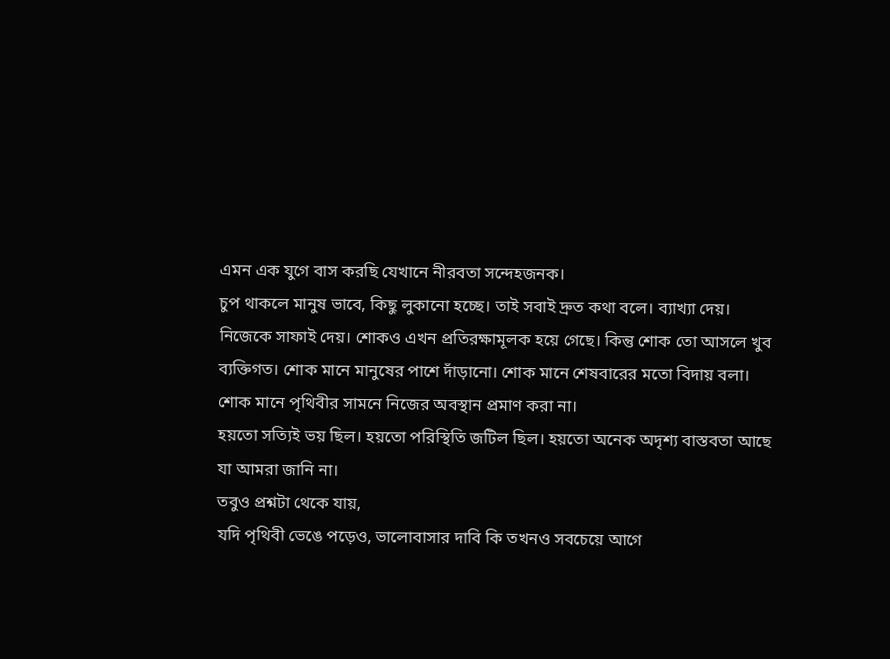এমন এক যুগে বাস করছি যেখানে নীরবতা সন্দেহজনক।
চুপ থাকলে মানুষ ভাবে, কিছু লুকানো হচ্ছে। তাই সবাই দ্রুত কথা বলে। ব্যাখ্যা দেয়। নিজেকে সাফাই দেয়। শোকও এখন প্রতিরক্ষামূলক হয়ে গেছে। কিন্তু শোক তো আসলে খুব ব্যক্তিগত। শোক মানে মানুষের পাশে দাঁড়ানো। শোক মানে শেষবারের মতো বিদায় বলা। শোক মানে পৃথিবীর সামনে নিজের অবস্থান প্রমাণ করা না।
হয়তো সত্যিই ভয় ছিল। হয়তো পরিস্থিতি জটিল ছিল। হয়তো অনেক অদৃশ্য বাস্তবতা আছে যা আমরা জানি না।
তবুও প্রশ্নটা থেকে যায়,
যদি পৃথিবী ভেঙে পড়েও, ভালোবাসার দাবি কি তখনও সবচেয়ে আগে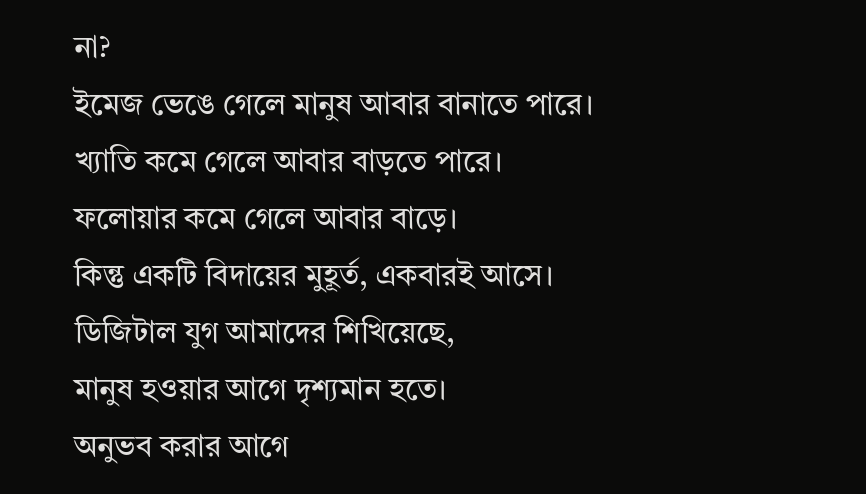না?
ইমেজ ভেঙে গেলে মানুষ আবার বানাতে পারে।
খ্যাতি কমে গেলে আবার বাড়তে পারে।
ফলোয়ার কমে গেলে আবার বাড়ে।
কিন্তু একটি বিদায়ের মুহূর্ত, একবারই আসে।
ডিজিটাল যুগ আমাদের শিখিয়েছে,
মানুষ হওয়ার আগে দৃশ্যমান হতে।
অনুভব করার আগে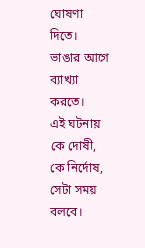ঘোষণা দিতে।
ভাঙার আগে ব্যাখ্যা করতে।
এই ঘটনায় কে দোষী, কে নির্দোষ, সেটা সময় বলবে।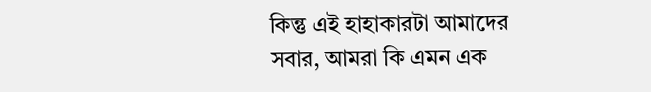কিন্তু এই হাহাকারটা আমাদের সবার, আমরা কি এমন এক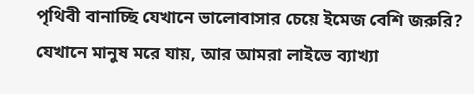পৃথিবী বানাচ্ছি যেখানে ভালোবাসার চেয়ে ইমেজ বেশি জরুরি?
যেখানে মানুষ মরে যায়, আর আমরা লাইভে ব্যাখ্যা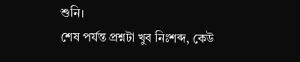শুনি।
শেষ পর্যন্ত প্রশ্নটা খুব নিঃশব্দ, কেউ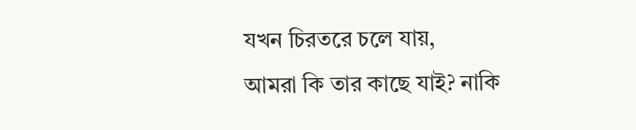যখন চিরতরে চলে যায়,
আমরা কি তার কাছে যাই? নাকি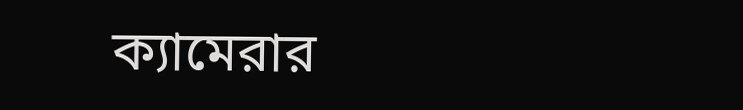ক্যামেরার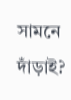সামনে দাঁড়াই?